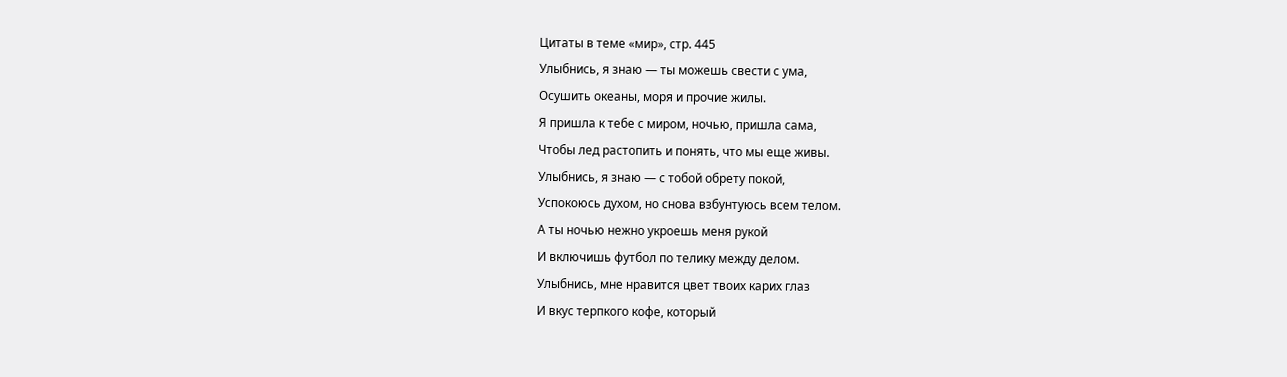Цитаты в теме «мир», стр. 445
Улыбнись, я знаю — ты можешь свести с ума,
Осушить океаны, моря и прочие жилы.
Я пришла к тебе с миром, ночью, пришла сама,
Чтобы лед растопить и понять, что мы еще живы.
Улыбнись, я знаю — с тобой обрету покой,
Успокоюсь духом, но снова взбунтуюсь всем телом.
А ты ночью нежно укроешь меня рукой
И включишь футбол по телику между делом.
Улыбнись, мне нравится цвет твоих карих глаз
И вкус терпкого кофе, который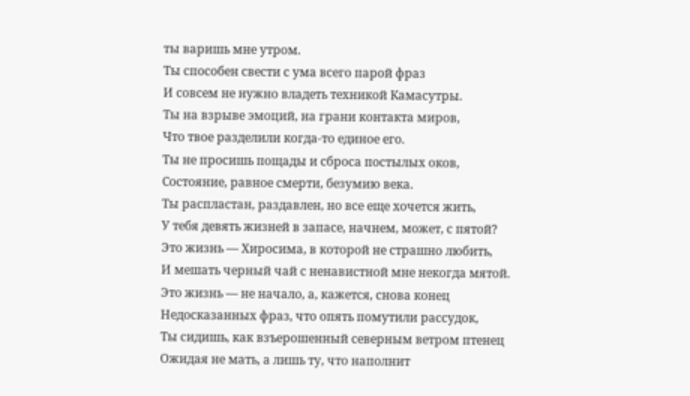ты варишь мне утром.
Ты способен свести с ума всего парой фраз
И совсем не нужно владеть техникой Камасутры.
Ты на взрыве эмоций, на грани контакта миров,
Что твое разделили когда-то единое его.
Ты не просишь пощады и сброса постылых оков,
Состояние, равное смерти, безумию века.
Ты распластан, раздавлен, но все еще хочется жить,
У тебя девять жизней в запасе, начнем, может, с пятой?
Это жизнь — Хиросима, в которой не страшно любить,
И мешать черный чай с ненавистной мне некогда мятой.
Это жизнь — не начало, а, кажется, снова конец
Недосказанных фраз, что опять помутили рассудок,
Ты сидишь, как взъерошенный северным ветром птенец
Ожидая не мать, а лишь ту, что наполнит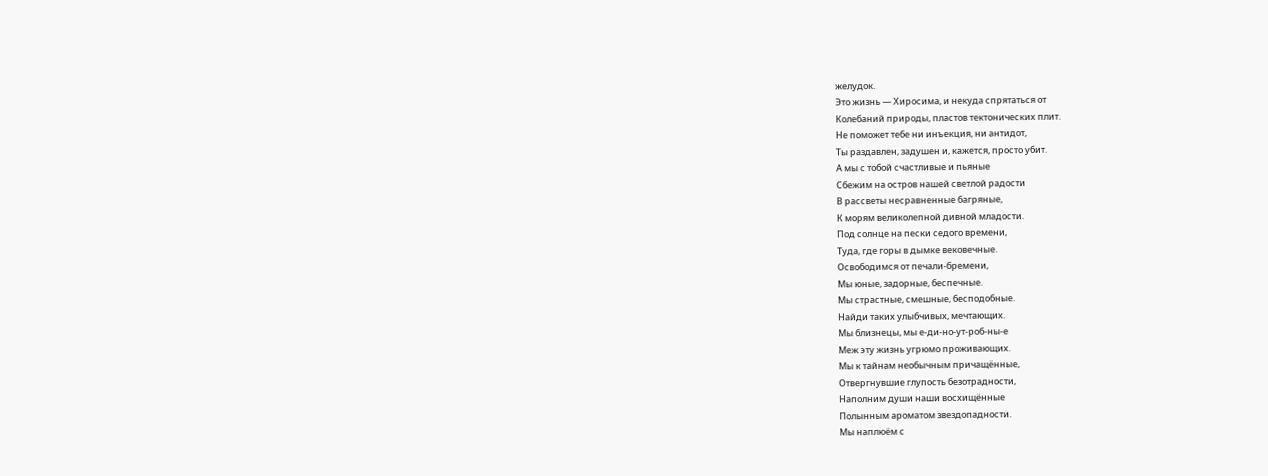желудок.
Это жизнь — Хиросима, и некуда спрятаться от
Колебаний природы, пластов тектонических плит.
Не поможет тебе ни инъекция, ни антидот,
Ты раздавлен, задушен и, кажется, просто убит.
А мы с тобой счастливые и пьяные
Сбежим на остров нашей светлой радости
В рассветы несравненные багряные,
К морям великолепной дивной младости.
Под солнце на пески седого времени,
Туда, где горы в дымке вековечные.
Освободимся от печали-бремени,
Мы юные, задорные, беспечные.
Мы страстные, смешные, бесподобные.
Найди таких улыбчивых, мечтающих.
Мы близнецы, мы е-ди-но-ут-роб-ны-е
Меж эту жизнь угрюмо проживающих.
Мы к тайнам необычным причащённые,
Отвергнувшие глупость безотрадности,
Наполним души наши восхищённые
Полынным ароматом звездопадности.
Мы наплюём с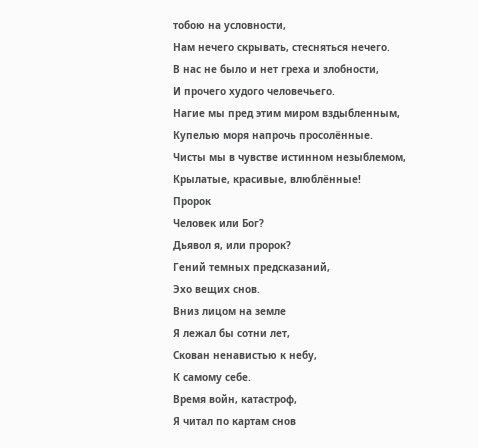тобою на условности,
Нам нечего скрывать, стесняться нечего.
В нас не было и нет греха и злобности,
И прочего худого человечьего.
Нагие мы пред этим миром вздыбленным,
Купелью моря напрочь просолённые.
Чисты мы в чувстве истинном незыблемом,
Крылатые, красивые, влюблённые!
Пророк
Человек или Бог?
Дьявол я, или пророк?
Гений темных предсказаний,
Эхо вещих снов.
Вниз лицом на земле
Я лежал бы сотни лет,
Скован ненавистью к небу,
К самому себе.
Время войн, катастроф,
Я читал по картам снов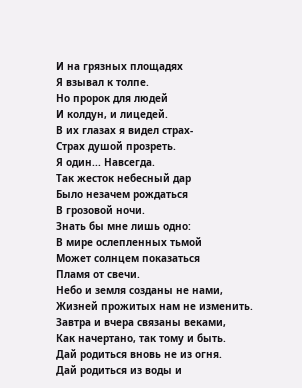И на грязных площадях
Я взывал к толпе.
Но пророк для людей
И колдун, и лицедей.
В их глазах я видел страх-
Страх душой прозреть.
Я один... Навсегда.
Так жесток небесный дар
Было незачем рождаться
В грозовой ночи.
Знать бы мне лишь одно:
В мире ослепленных тьмой
Может солнцем показаться
Пламя от свечи.
Небо и земля созданы не нами,
Жизней прожитых нам не изменить.
Завтра и вчера связаны веками,
Как начертано, так тому и быть.
Дай родиться вновь не из огня.
Дай родиться из воды и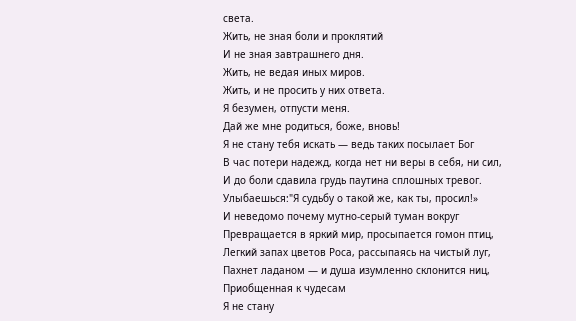света.
Жить, не зная боли и проклятий
И не зная завтрашнего дня.
Жить, не ведая иных миров.
Жить, и не просить у них ответа.
Я безумен, отпусти меня.
Дай же мне родиться, боже, вновь!
Я не стану тебя искать — ведь таких посылает Бог
В час потери надежд, когда нет ни веры в себя, ни сил,
И до боли сдавила грудь паутина сплошных тревог.
Улыбаешься:"Я судьбу о такой же, как ты, просил!»
И неведомо почему мутно-серый туман вокруг
Превращается в яркий мир, просыпается гомон птиц,
Легкий запах цветов Роса, рассыпаясь на чистый луг,
Пахнет ладаном — и душа изумленно склонится ниц,
Приобщенная к чудесам
Я не стану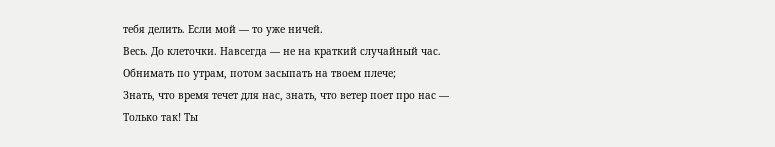тебя делить. Если мой — то уже ничей.
Весь. До клеточки. Навсегда — не на краткий случайный час.
Обнимать по утрам, потом засыпать на твоем плече;
Знать, что время течет для нас, знать, что ветер поет про нас —
Только так! Ты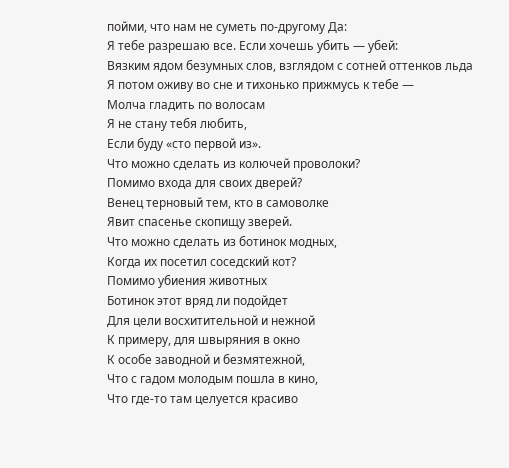пойми, что нам не суметь по-другому Да:
Я тебе разрешаю все. Если хочешь убить — убей:
Вязким ядом безумных слов, взглядом с сотней оттенков льда
Я потом оживу во сне и тихонько прижмусь к тебе —
Молча гладить по волосам
Я не стану тебя любить,
Если буду «сто первой из».
Что можно сделать из колючей проволоки?
Помимо входа для своих дверей?
Венец терновый тем, кто в самоволке
Явит спасенье скопищу зверей.
Что можно сделать из ботинок модных,
Когда их посетил соседский кот?
Помимо убиения животных
Ботинок этот вряд ли подойдет
Для цели восхитительной и нежной
К примеру, для швыряния в окно
К особе заводной и безмятежной,
Что с гадом молодым пошла в кино,
Что где-то там целуется красиво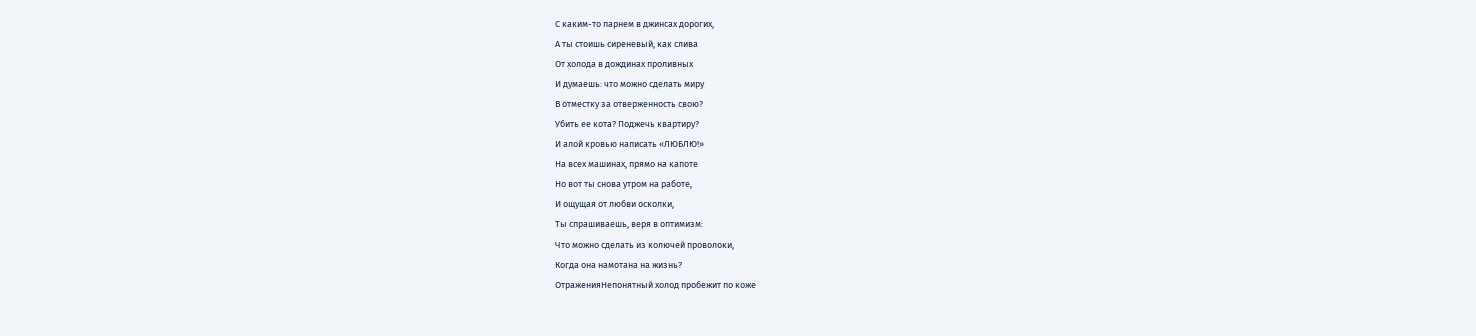С каким-то парнем в джинсах дорогих,
А ты стоишь сиреневый, как слива
От холода в дождинах проливных
И думаешь: что можно сделать миру
В отместку за отверженность свою?
Убить ее кота? Поджечь квартиру?
И алой кровью написать «ЛЮБЛЮ!»
На всех машинах, прямо на капоте
Но вот ты снова утром на работе,
И ощущая от любви осколки,
Ты спрашиваешь, веря в оптимизм:
Что можно сделать из колючей проволоки,
Когда она намотана на жизнь?
ОтраженияНепонятный холод пробежит по коже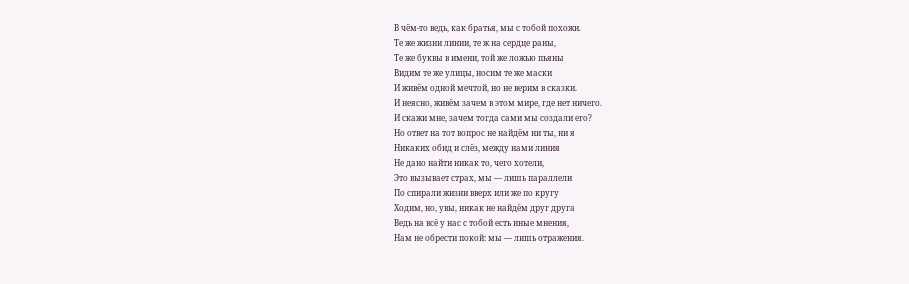В чём-то ведь, как братья, мы с тобой похожи.
Те же жизни линии, те ж на сердце раны,
Те же буквы в имени, той же ложью пьяны
Видим те же улицы, носим те же маски
И живём одной мечтой, но не верим в сказки.
И неясно, живём зачем в этом мире, где нет ничего.
И скажи мне, зачем тогда сами мы создали его?
Но ответ на тот вопрос не найдём ни ты, ни я
Никаких обид и слёз, между нами линия
Не дано найти никак то, чего хотели,
Это вызывает страх, мы — лишь параллели
По спирали жизни вверх или же по кругу
Ходим, но, увы, никак не найдём друг друга
Ведь на всё у нас с тобой есть иные мнения,
Нам не обрести покой: мы — лишь отражения.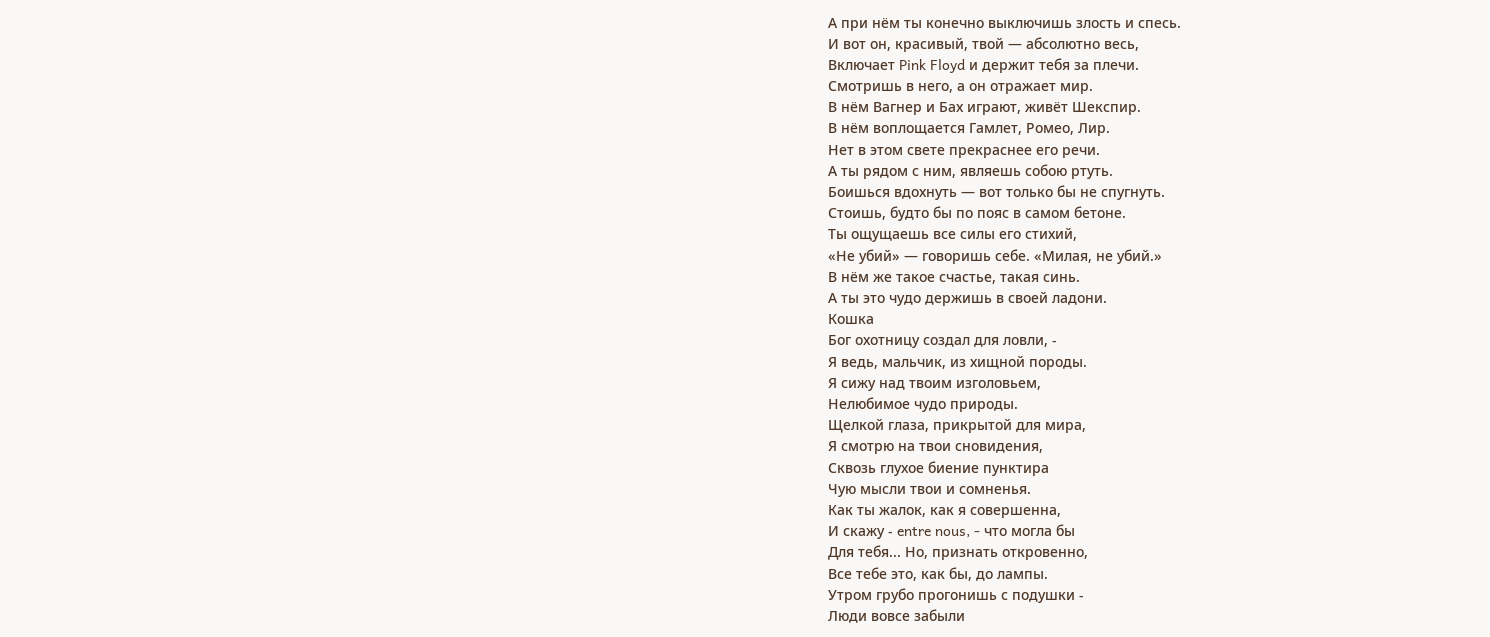А при нём ты конечно выключишь злость и спесь.
И вот он, красивый, твой — абсолютно весь,
Включает Pink Floyd и держит тебя за плечи.
Смотришь в него, а он отражает мир.
В нём Вагнер и Бах играют, живёт Шекспир.
В нём воплощается Гамлет, Ромео, Лир.
Нет в этом свете прекраснее его речи.
А ты рядом с ним, являешь собою ртуть.
Боишься вдохнуть — вот только бы не спугнуть.
Стоишь, будто бы по пояс в самом бетоне.
Ты ощущаешь все силы его стихий,
«Не убий» — говоришь себе. «Милая, не убий.»
В нём же такое счастье, такая синь.
А ты это чудо держишь в своей ладони.
Кошка
Бог охотницу создал для ловли, -
Я ведь, мальчик, из хищной породы.
Я сижу над твоим изголовьем,
Нелюбимое чудо природы.
Щелкой глаза, прикрытой для мира,
Я смотрю на твои сновидения,
Сквозь глухое биение пунктира
Чую мысли твои и сомненья.
Как ты жалок, как я совершенна,
И скажу - entre nous, - что могла бы
Для тебя... Но, признать откровенно,
Все тебе это, как бы, до лампы.
Утром грубо прогонишь с подушки -
Люди вовсе забыли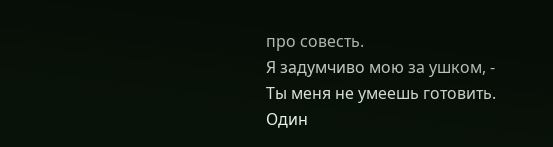про совесть.
Я задумчиво мою за ушком, -
Ты меня не умеешь готовить.
Один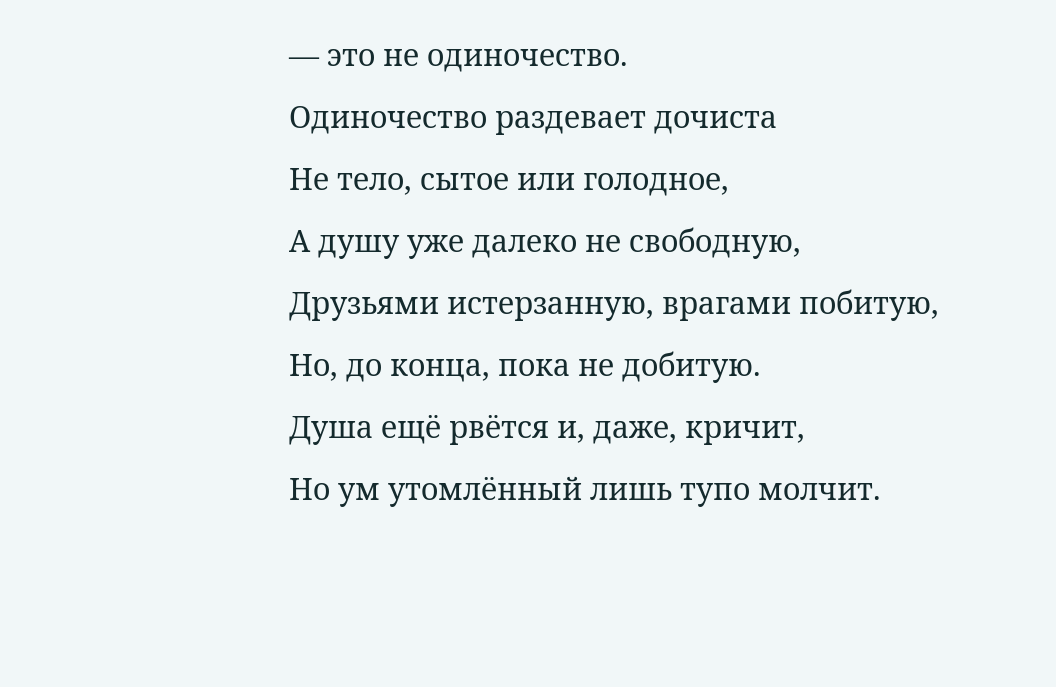— это не одиночество.
Одиночество раздевает дочиста
Не тело, сытое или голодное,
А душу уже далеко не свободную,
Друзьями истерзанную, врагами побитую,
Но, до конца, пока не добитую.
Душа ещё рвётся и, даже, кричит,
Но ум утомлённый лишь тупо молчит.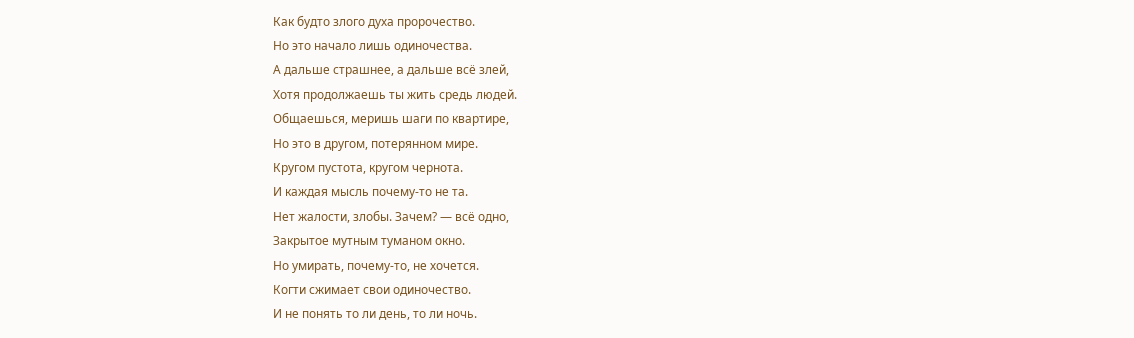Как будто злого духа пророчество.
Но это начало лишь одиночества.
А дальше страшнее, а дальше всё злей,
Хотя продолжаешь ты жить средь людей.
Общаешься, меришь шаги по квартире,
Но это в другом, потерянном мире.
Кругом пустота, кругом чернота.
И каждая мысль почему-то не та.
Нет жалости, злобы. Зачем? — всё одно,
Закрытое мутным туманом окно.
Но умирать, почему-то, не хочется.
Когти сжимает свои одиночество.
И не понять то ли день, то ли ночь.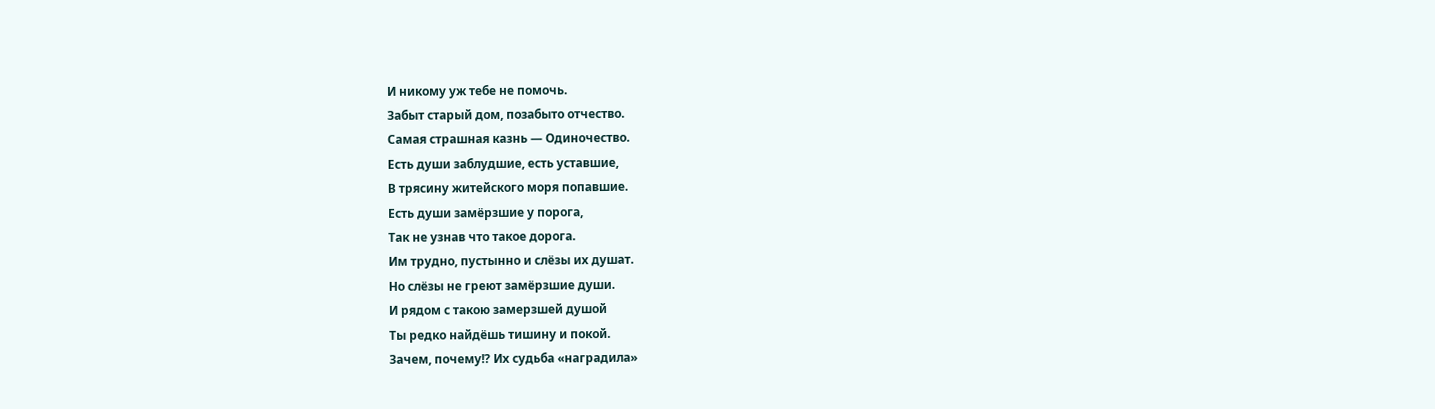И никому уж тебе не помочь.
Забыт старый дом, позабыто отчество.
Самая страшная казнь — Одиночество.
Есть души заблудшие, есть уставшие,
В трясину житейского моря попавшие.
Есть души замёрзшие у порога,
Так не узнав что такое дорога.
Им трудно, пустынно и слёзы их душат.
Но слёзы не греют замёрзшие души.
И рядом с такою замерзшей душой
Ты редко найдёшь тишину и покой.
Зачем, почему!? Их судьба «наградила»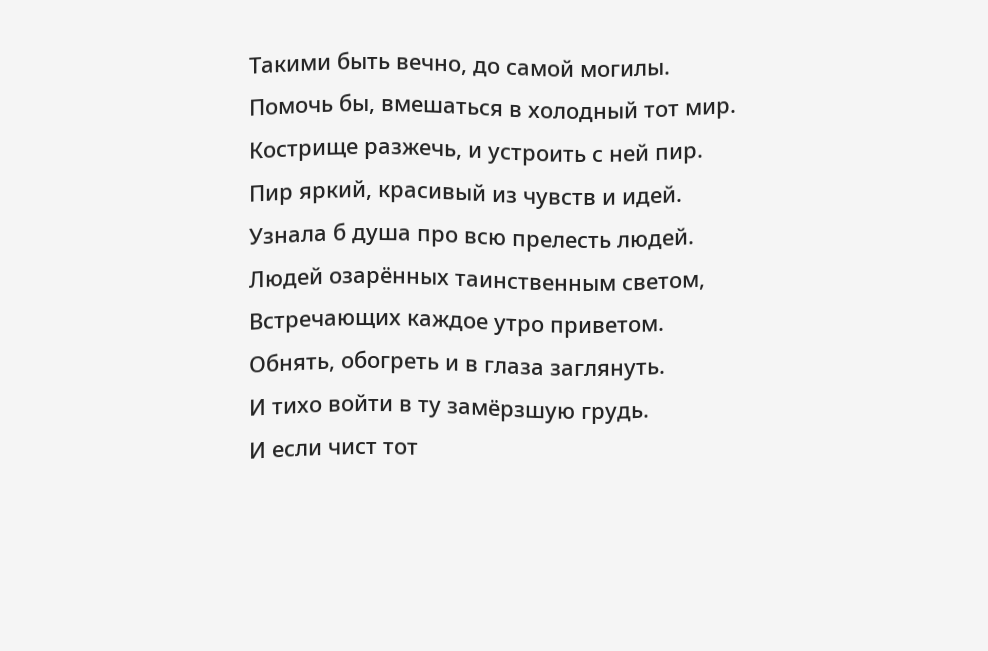Такими быть вечно, до самой могилы.
Помочь бы, вмешаться в холодный тот мир.
Кострище разжечь, и устроить с ней пир.
Пир яркий, красивый из чувств и идей.
Узнала б душа про всю прелесть людей.
Людей озарённых таинственным светом,
Встречающих каждое утро приветом.
Обнять, обогреть и в глаза заглянуть.
И тихо войти в ту замёрзшую грудь.
И если чист тот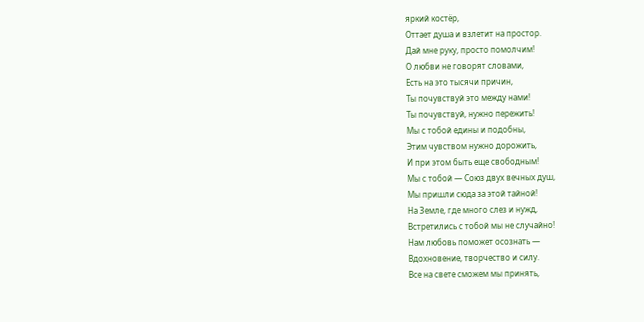яркий костёр,
Оттает душа и взлетит на простор.
Дай мне руку, просто помолчим!
О любви не говорят словами,
Есть на это тысячи причин,
Ты почувствуй это между нами!
Ты почувствуй, нужно пережить!
Мы с тобой едины и подобны,
Этим чувством нужно дорожить,
И при этом быть еще свободным!
Мы с тобой — Союз двух вечных душ,
Мы пришли сюда за этой тайной!
На Земле, где много слез и нужд,
Встретились с тобой мы не случайно!
Нам любовь поможет осознать —
Вдохновение, творчество и силу.
Все на свете сможем мы принять,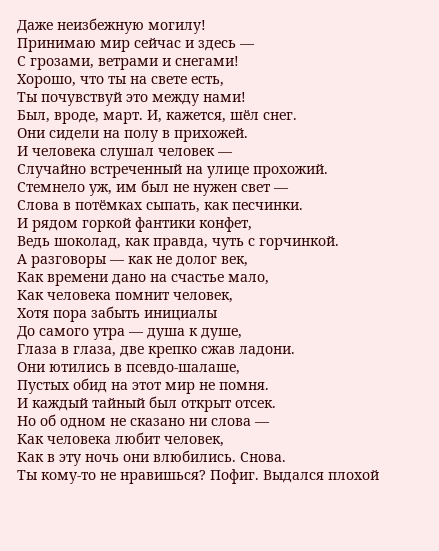Даже неизбежную могилу!
Принимаю мир сейчас и здесь —
С грозами, ветрами и снегами!
Хорошо, что ты на свете есть,
Ты почувствуй это между нами!
Был, вроде, март. И, кажется, шёл снег.
Они сидели на полу в прихожей.
И человека слушал человек —
Случайно встреченный на улице прохожий.
Стемнело уж, им был не нужен свет —
Слова в потёмках сыпать, как песчинки.
И рядом горкой фантики конфет,
Ведь шоколад, как правда, чуть с горчинкой.
А разговоры — как не долог век,
Как времени дано на счастье мало,
Как человека помнит человек,
Хотя пора забыть инициалы
До самого утра — душа к душе,
Глаза в глаза, две крепко сжав ладони.
Они ютились в псевдо-шалаше,
Пустых обид на этот мир не помня.
И каждый тайный был открыт отсек.
Но об одном не сказано ни слова —
Как человека любит человек,
Как в эту ночь они влюбились. Снова.
Ты кому-то не нравишься? Пофиг. Выдался плохой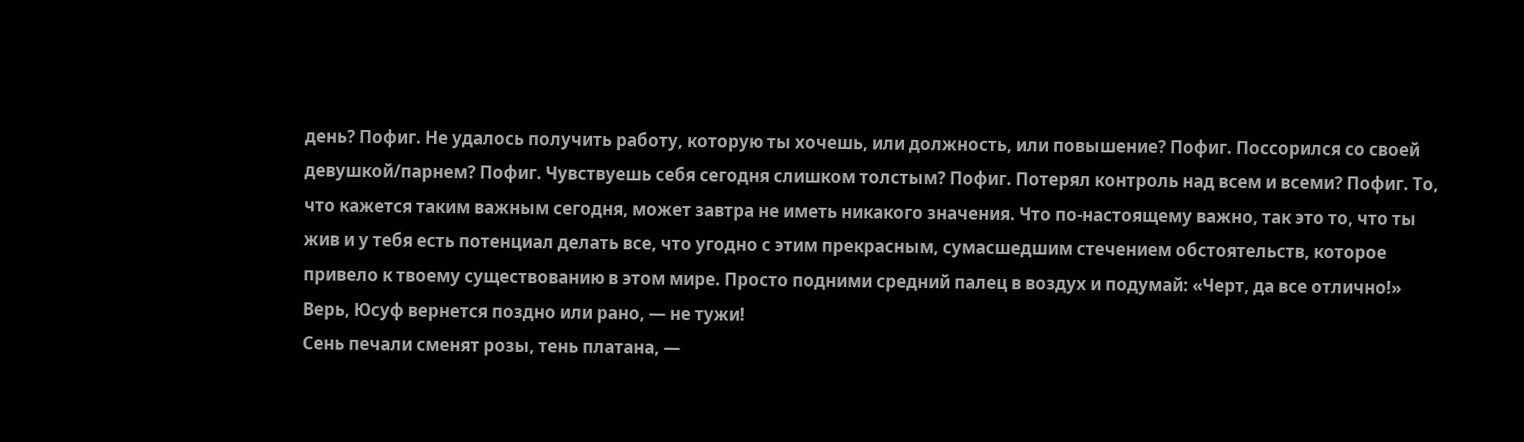день? Пофиг. Не удалось получить работу, которую ты хочешь, или должность, или повышение? Пофиг. Поссорился со своей девушкой/парнем? Пофиг. Чувствуешь себя сегодня слишком толстым? Пофиг. Потерял контроль над всем и всеми? Пофиг. То, что кажется таким важным сегодня, может завтра не иметь никакого значения. Что по-настоящему важно, так это то, что ты жив и у тебя есть потенциал делать все, что угодно с этим прекрасным, сумасшедшим стечением обстоятельств, которое привело к твоему существованию в этом мире. Просто подними средний палец в воздух и подумай: «Черт, да все отлично!»
Верь, Юсуф вернется поздно или рано, — не тужи!
Сень печали сменят розы, тень платана, —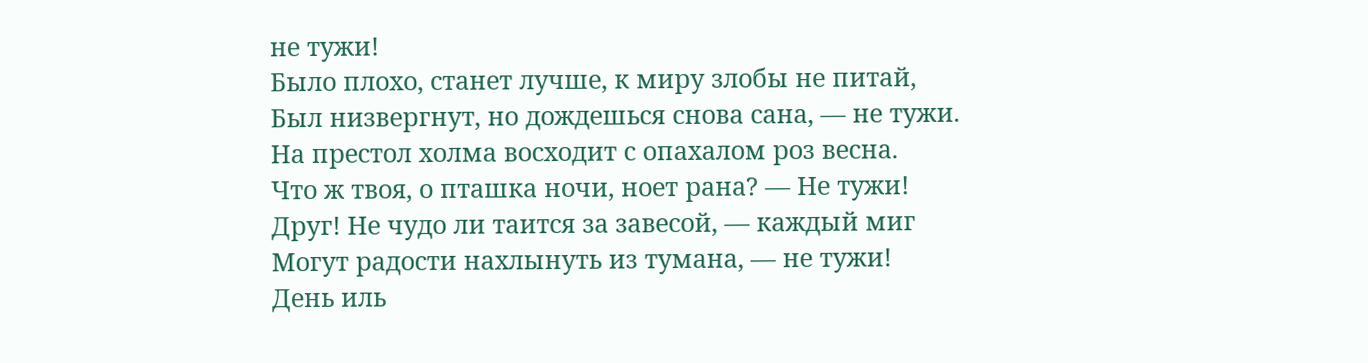не тужи!
Было плохо, станет лучше, к миру злобы не питай,
Был низвергнут, но дождешься снова сана, — не тужи.
На престол холма восходит с опахалом роз весна.
Что ж твоя, о пташка ночи, ноет рана? — Не тужи!
Друг! Не чудо ли таится за завесой, — каждый миг
Могут радости нахлынуть из тумана, — не тужи!
День иль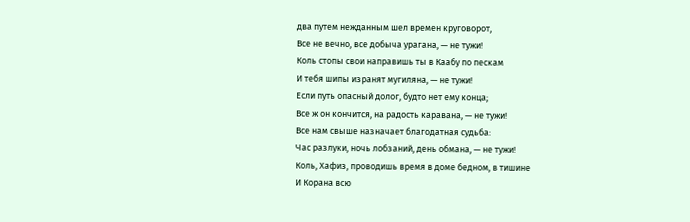два путем нежданным шел времен круговорот,
Все не вечно, все добыча урагана, — не тужи!
Коль стопы свои направишь ты в Каабу по пескам
И тебя шипы изранят мугиляна, — не тужи!
Если путь опасный долог, будто нет ему конца;
Все ж он кончится, на радость каравана, — не тужи!
Все нам свыше назначает благодатная судьба:
Час разлуки, ночь лобзаний, день обмана, — не тужи!
Коль, Хафиз, проводишь время в доме бедном, в тишине
И Корана всю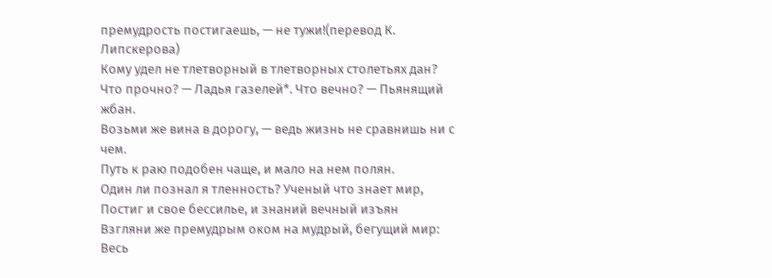премудрость постигаешь, — не тужи!(перевод К. Липскерова)
Кому удел не тлетворный в тлетворных столетьях дан?
Что прочно? — Ладья газелей*. Что вечно? — Пьянящий жбан.
Возьми же вина в дорогу, — ведь жизнь не сравнишь ни с чем.
Путь к раю подобен чаще, и мало на нем полян.
Один ли познал я тленность? Ученый что знает мир,
Постиг и свое бессилье, и знаний вечный изъян
Взгляни же премудрым оком на мудрый, бегущий мир:
Весь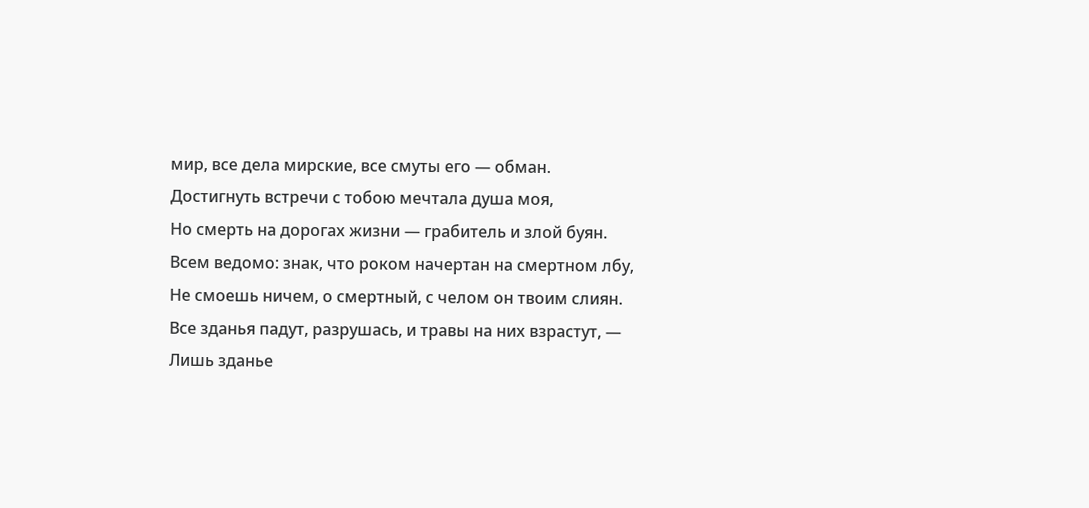мир, все дела мирские, все смуты его — обман.
Достигнуть встречи с тобою мечтала душа моя,
Но смерть на дорогах жизни — грабитель и злой буян.
Всем ведомо: знак, что роком начертан на смертном лбу,
Не смоешь ничем, о смертный, с челом он твоим слиян.
Все зданья падут, разрушась, и травы на них взрастут, —
Лишь зданье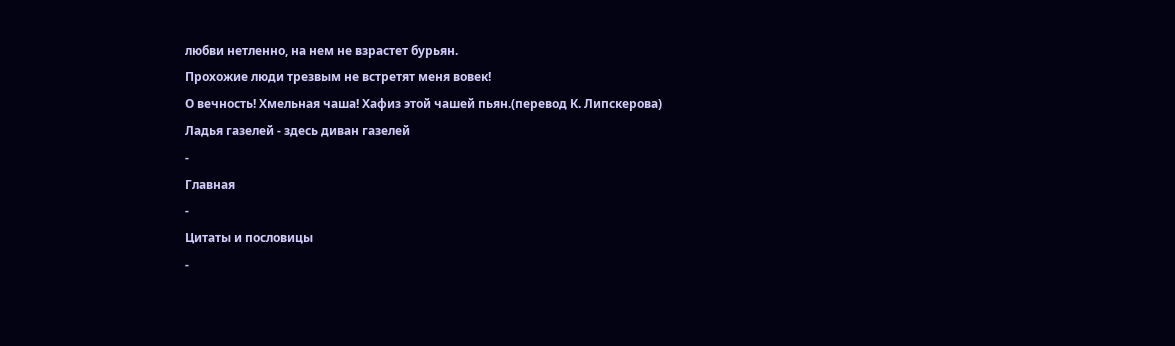любви нетленно, на нем не взрастет бурьян.
Прохожие люди трезвым не встретят меня вовек!
О вечность! Хмельная чаша! Хафиз этой чашей пьян.(перевод К. Липскерова)
Ладья газелей - здесь диван газелей
-
Главная
-
Цитаты и пословицы
-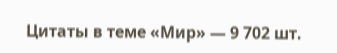Цитаты в теме «Мир» — 9 702 шт.